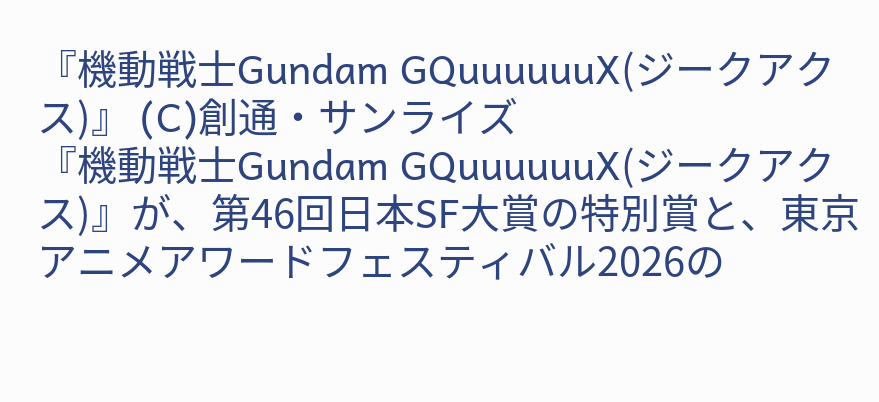『機動戦士Gundam GQuuuuuuX(ジークアクス)』 (C)創通・サンライズ
『機動戦士Gundam GQuuuuuuX(ジークアクス)』が、第46回日本SF大賞の特別賞と、東京アニメアワードフェスティバル2026の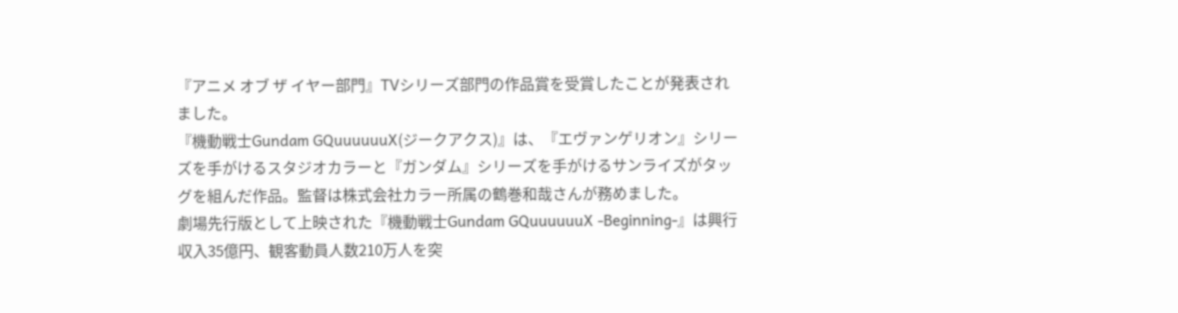『アニメ オブ ザ イヤー部門』TVシリーズ部門の作品賞を受賞したことが発表されました。
『機動戦士Gundam GQuuuuuuX(ジークアクス)』は、『エヴァンゲリオン』シリーズを手がけるスタジオカラーと『ガンダム』シリーズを手がけるサンライズがタッグを組んだ作品。監督は株式会社カラー所属の鶴巻和哉さんが務めました。
劇場先行版として上映された『機動戦士Gundam GQuuuuuuX -Beginning-』は興行収入35億円、観客動員人数210万人を突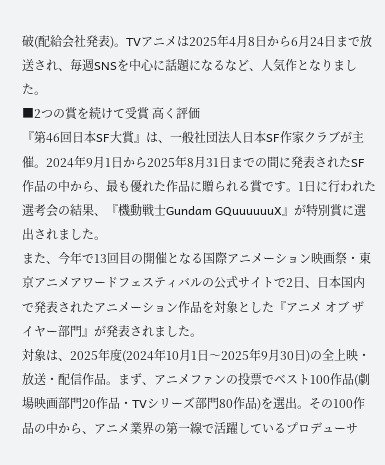破(配給会社発表)。TVアニメは2025年4月8日から6月24日まで放送され、毎週SNSを中心に話題になるなど、人気作となりました。
■2つの賞を続けて受賞 高く評価
『第46回日本SF大賞』は、一般社団法人日本SF作家クラブが主催。2024年9月1日から2025年8月31日までの間に発表されたSF作品の中から、最も優れた作品に贈られる賞です。1日に行われた選考会の結果、『機動戦士Gundam GQuuuuuuX』が特別賞に選出されました。
また、今年で13回目の開催となる国際アニメーション映画祭・東京アニメアワードフェスティバルの公式サイトで2日、日本国内で発表されたアニメーション作品を対象とした『アニメ オブ ザ イヤー部門』が発表されました。
対象は、2025年度(2024年10月1日〜2025年9月30日)の全上映・放送・配信作品。まず、アニメファンの投票でベスト100作品(劇場映画部門20作品・TVシリーズ部門80作品)を選出。その100作品の中から、アニメ業界の第一線で活躍しているプロデューサ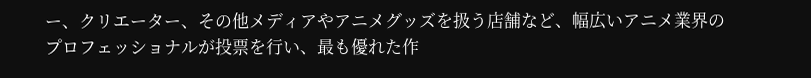ー、クリエーター、その他メディアやアニメグッズを扱う店舗など、幅広いアニメ業界のプロフェッショナルが投票を行い、最も優れた作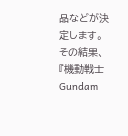品などが決定します。
その結果、『機動戦士Gundam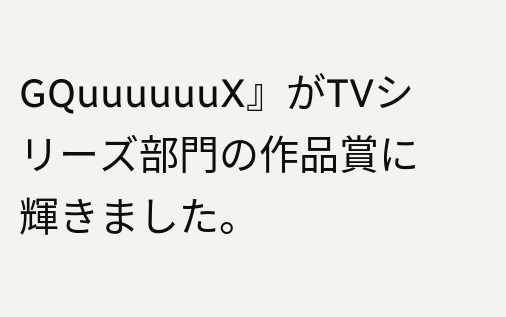GQuuuuuuX』がTVシリーズ部門の作品賞に輝きました。